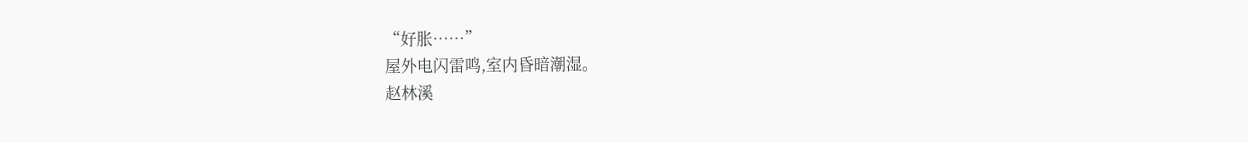“好胀……”
屋外电闪雷鸣,室内昏暗潮湿。
赵林溪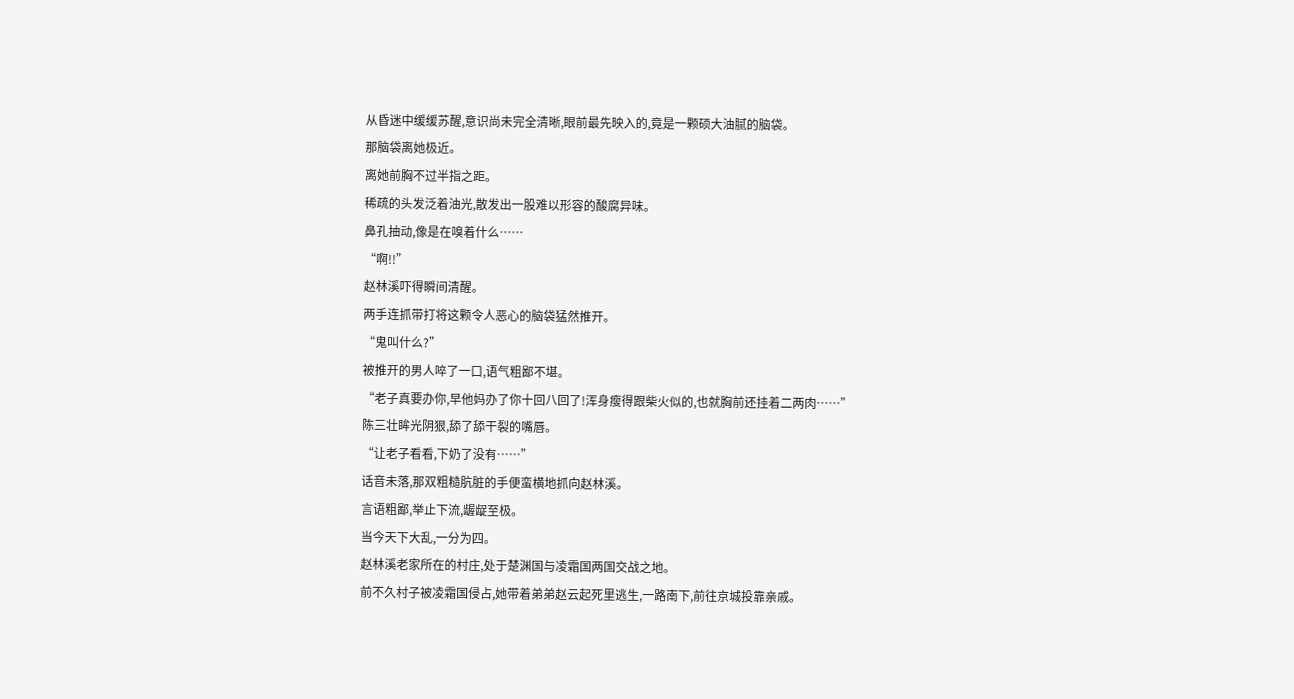从昏迷中缓缓苏醒,意识尚未完全清晰,眼前最先映入的,竟是一颗硕大油腻的脑袋。
那脑袋离她极近。
离她前胸不过半指之距。
稀疏的头发泛着油光,散发出一股难以形容的酸腐异味。
鼻孔抽动,像是在嗅着什么……
“啊!!”
赵林溪吓得瞬间清醒。
两手连抓带打将这颗令人恶心的脑袋猛然推开。
“鬼叫什么?”
被推开的男人啐了一口,语气粗鄙不堪。
“老子真要办你,早他妈办了你十回八回了!浑身瘦得跟柴火似的,也就胸前还挂着二两肉……”
陈三壮眸光阴狠,舔了舔干裂的嘴唇。
“让老子看看,下奶了没有……”
话音未落,那双粗糙肮脏的手便蛮横地抓向赵林溪。
言语粗鄙,举止下流,龌龊至极。
当今天下大乱,一分为四。
赵林溪老家所在的村庄,处于楚渊国与凌霜国两国交战之地。
前不久村子被凌霜国侵占,她带着弟弟赵云起死里逃生,一路南下,前往京城投靠亲戚。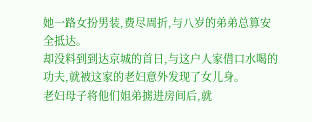她一路女扮男装,费尽周折,与八岁的弟弟总算安全抵达。
却没料到到达京城的首日,与这户人家借口水喝的功夫,就被这家的老妇意外发现了女儿身。
老妇母子将他们姐弟掳进房间后,就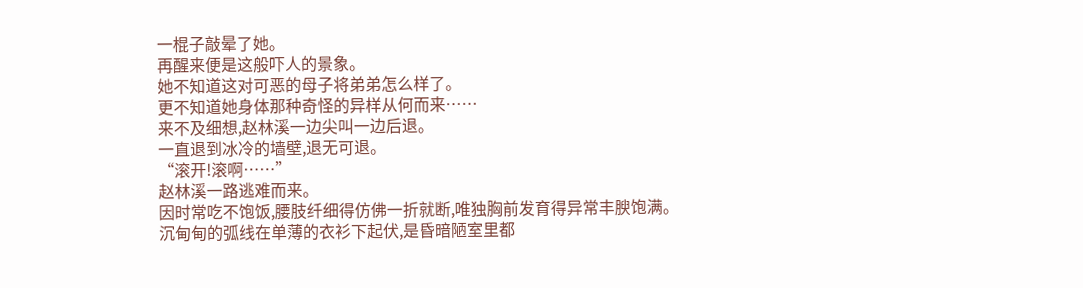一棍子敲晕了她。
再醒来便是这般吓人的景象。
她不知道这对可恶的母子将弟弟怎么样了。
更不知道她身体那种奇怪的异样从何而来……
来不及细想,赵林溪一边尖叫一边后退。
一直退到冰冷的墙壁,退无可退。
“滚开!滚啊……”
赵林溪一路逃难而来。
因时常吃不饱饭,腰肢纤细得仿佛一折就断,唯独胸前发育得异常丰腴饱满。
沉甸甸的弧线在单薄的衣衫下起伏,是昏暗陋室里都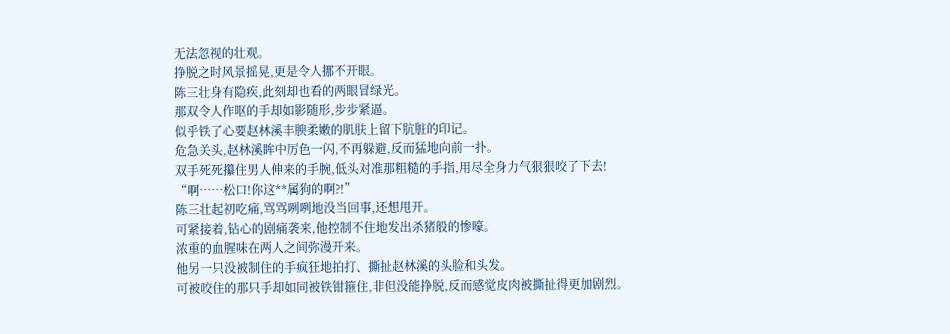无法忽视的壮观。
挣脱之时风景摇晃,更是令人挪不开眼。
陈三壮身有隐疾,此刻却也看的两眼冒绿光。
那双令人作呕的手却如影随形,步步紧逼。
似乎铁了心要赵林溪丰腴柔嫩的肌肤上留下肮脏的印记。
危急关头,赵林溪眸中厉色一闪,不再躲避,反而猛地向前一扑。
双手死死攥住男人伸来的手腕,低头对准那粗糙的手指,用尽全身力气狠狠咬了下去!
“啊……松口!你这**属狗的啊?!”
陈三壮起初吃痛,骂骂咧咧地没当回事,还想甩开。
可紧接着,钻心的剧痛袭来,他控制不住地发出杀猪般的惨嚎。
浓重的血腥味在两人之间弥漫开来。
他另一只没被制住的手疯狂地拍打、撕扯赵林溪的头脸和头发。
可被咬住的那只手却如同被铁钳箍住,非但没能挣脱,反而感觉皮肉被撕扯得更加剧烈。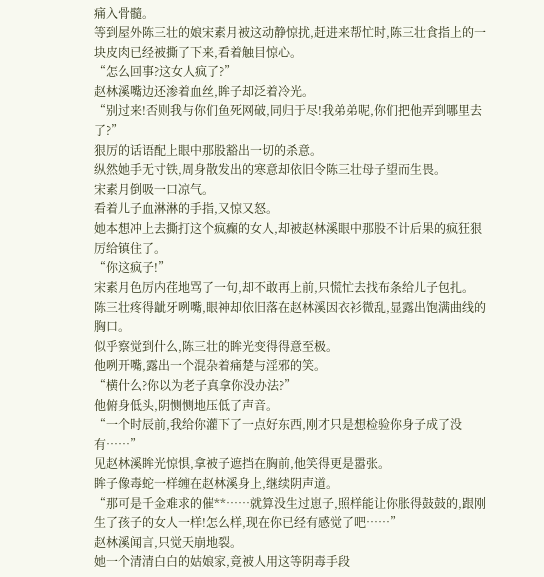痛入骨髓。
等到屋外陈三壮的娘宋素月被这动静惊扰,赶进来帮忙时,陈三壮食指上的一块皮肉已经被撕了下来,看着触目惊心。
“怎么回事?这女人疯了?”
赵林溪嘴边还渗着血丝,眸子却泛着冷光。
“别过来!否则我与你们鱼死网破,同归于尽!我弟弟呢,你们把他弄到哪里去了?”
狠厉的话语配上眼中那股豁出一切的杀意。
纵然她手无寸铁,周身散发出的寒意却依旧令陈三壮母子望而生畏。
宋素月倒吸一口凉气。
看着儿子血淋淋的手指,又惊又怒。
她本想冲上去撕打这个疯癫的女人,却被赵林溪眼中那股不计后果的疯狂狠厉给镇住了。
“你这疯子!”
宋素月色厉内荏地骂了一句,却不敢再上前,只慌忙去找布条给儿子包扎。
陈三壮疼得龇牙咧嘴,眼神却依旧落在赵林溪因衣衫微乱,显露出饱满曲线的胸口。
似乎察觉到什么,陈三壮的眸光变得得意至极。
他咧开嘴,露出一个混杂着痛楚与淫邪的笑。
“横什么?你以为老子真拿你没办法?”
他俯身低头,阴恻恻地压低了声音。
“一个时辰前,我给你灌下了一点好东西,刚才只是想检验你身子成了没有……”
见赵林溪眸光惊惧,拿被子遮挡在胸前,他笑得更是嚣张。
眸子像毒蛇一样缠在赵林溪身上,继续阴声道。
“那可是千金难求的催**……就算没生过崽子,照样能让你胀得鼓鼓的,跟刚生了孩子的女人一样!怎么样,现在你已经有感觉了吧……”
赵林溪闻言,只觉天崩地裂。
她一个清清白白的姑娘家,竟被人用这等阴毒手段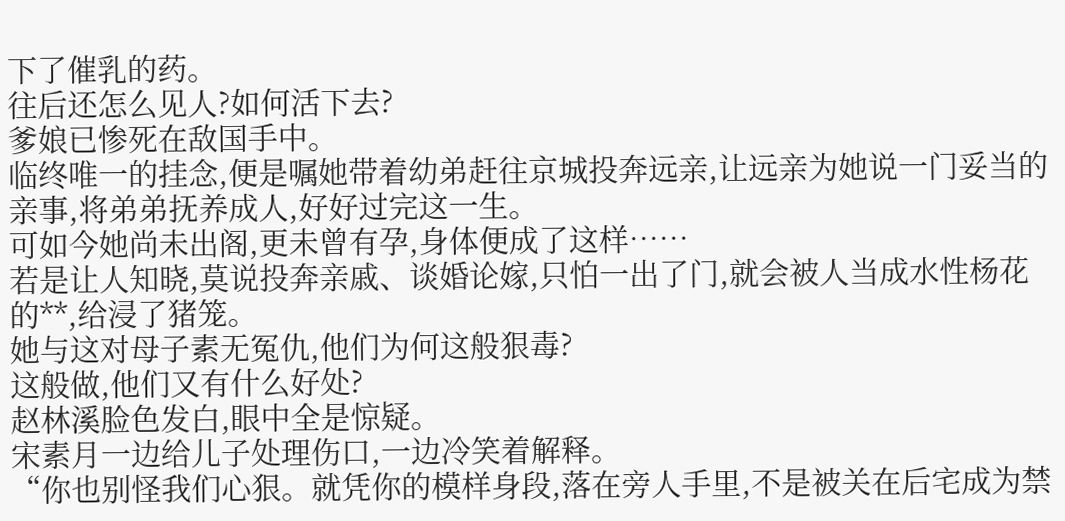下了催乳的药。
往后还怎么见人?如何活下去?
爹娘已惨死在敌国手中。
临终唯一的挂念,便是嘱她带着幼弟赶往京城投奔远亲,让远亲为她说一门妥当的亲事,将弟弟抚养成人,好好过完这一生。
可如今她尚未出阁,更未曾有孕,身体便成了这样……
若是让人知晓,莫说投奔亲戚、谈婚论嫁,只怕一出了门,就会被人当成水性杨花的**,给浸了猪笼。
她与这对母子素无冤仇,他们为何这般狠毒?
这般做,他们又有什么好处?
赵林溪脸色发白,眼中全是惊疑。
宋素月一边给儿子处理伤口,一边冷笑着解释。
“你也别怪我们心狠。就凭你的模样身段,落在旁人手里,不是被关在后宅成为禁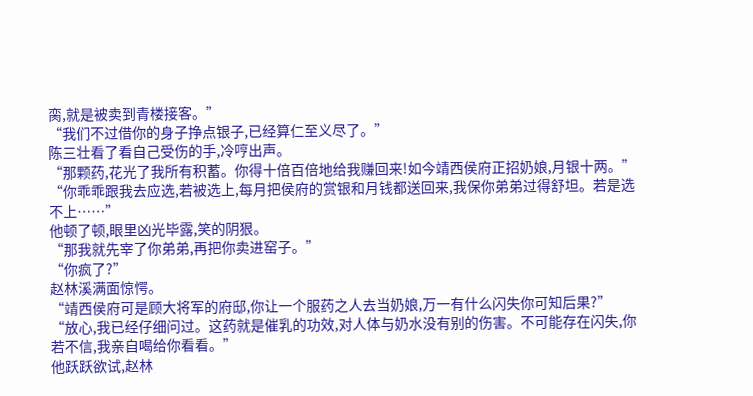脔,就是被卖到青楼接客。”
“我们不过借你的身子挣点银子,已经算仁至义尽了。”
陈三壮看了看自己受伤的手,冷哼出声。
“那颗药,花光了我所有积蓄。你得十倍百倍地给我赚回来!如今靖西侯府正招奶娘,月银十两。”
“你乖乖跟我去应选,若被选上,每月把侯府的赏银和月钱都送回来,我保你弟弟过得舒坦。若是选不上……”
他顿了顿,眼里凶光毕露,笑的阴狠。
“那我就先宰了你弟弟,再把你卖进窑子。”
“你疯了?”
赵林溪满面惊愕。
“靖西侯府可是顾大将军的府邸,你让一个服药之人去当奶娘,万一有什么闪失你可知后果?”
“放心,我已经仔细问过。这药就是催乳的功效,对人体与奶水没有别的伤害。不可能存在闪失,你若不信,我亲自喝给你看看。”
他跃跃欲试,赵林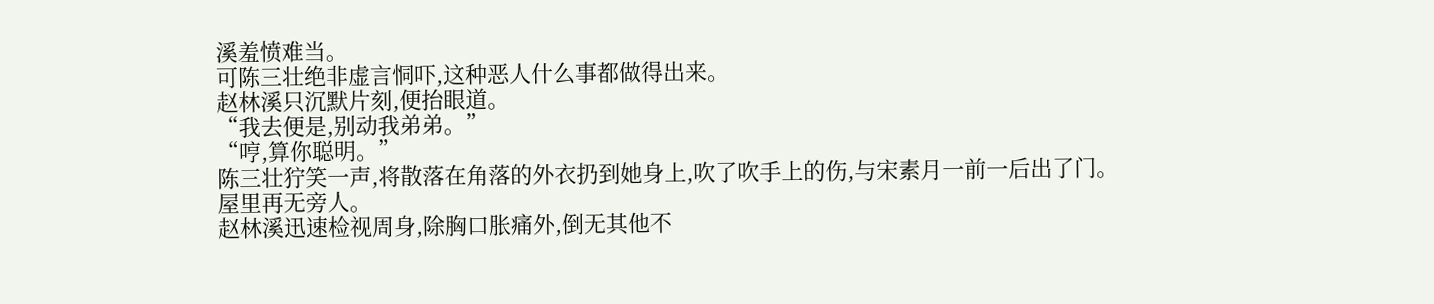溪羞愤难当。
可陈三壮绝非虚言恫吓,这种恶人什么事都做得出来。
赵林溪只沉默片刻,便抬眼道。
“我去便是,别动我弟弟。”
“哼,算你聪明。”
陈三壮狞笑一声,将散落在角落的外衣扔到她身上,吹了吹手上的伤,与宋素月一前一后出了门。
屋里再无旁人。
赵林溪迅速检视周身,除胸口胀痛外,倒无其他不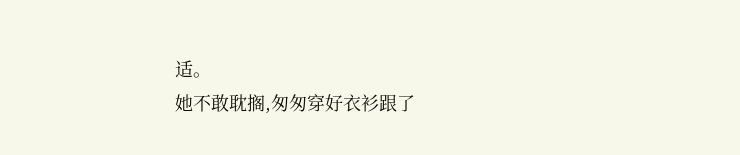适。
她不敢耽搁,匆匆穿好衣衫跟了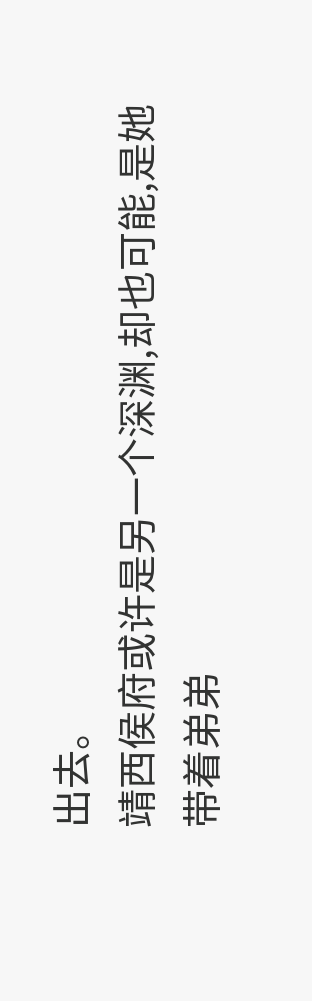出去。
靖西侯府或许是另一个深渊,却也可能,是她带着弟弟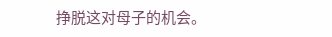挣脱这对母子的机会。